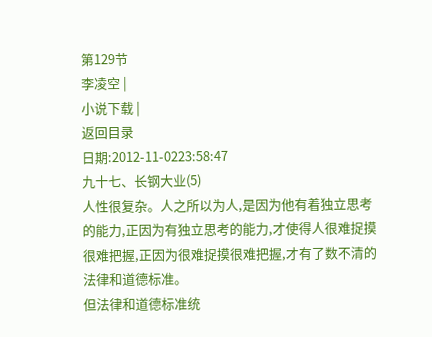第129节
李凌空 |
小说下载 |
返回目录
日期:2012-11-0223:58:47
九十七、长钢大业(5)
人性很复杂。人之所以为人,是因为他有着独立思考的能力,正因为有独立思考的能力,才使得人很难捉摸很难把握,正因为很难捉摸很难把握,才有了数不清的法律和道德标准。
但法律和道德标准统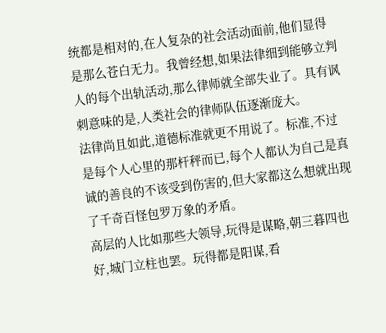统都是相对的,在人复杂的社会活动面前,他们显得是那么苍白无力。我曾经想,如果法律细到能够立判人的每个出轨活动,那么律师就全部失业了。具有讽刺意味的是,人类社会的律师队伍逐渐庞大。
法律尚且如此,道德标准就更不用说了。标准,不过是每个人心里的那杆秤而已,每个人都认为自己是真诚的善良的不该受到伤害的,但大家都这么想就出现了千奇百怪包罗万象的矛盾。
高层的人比如那些大领导,玩得是谋略,朝三暮四也好,城门立柱也罢。玩得都是阳谋,看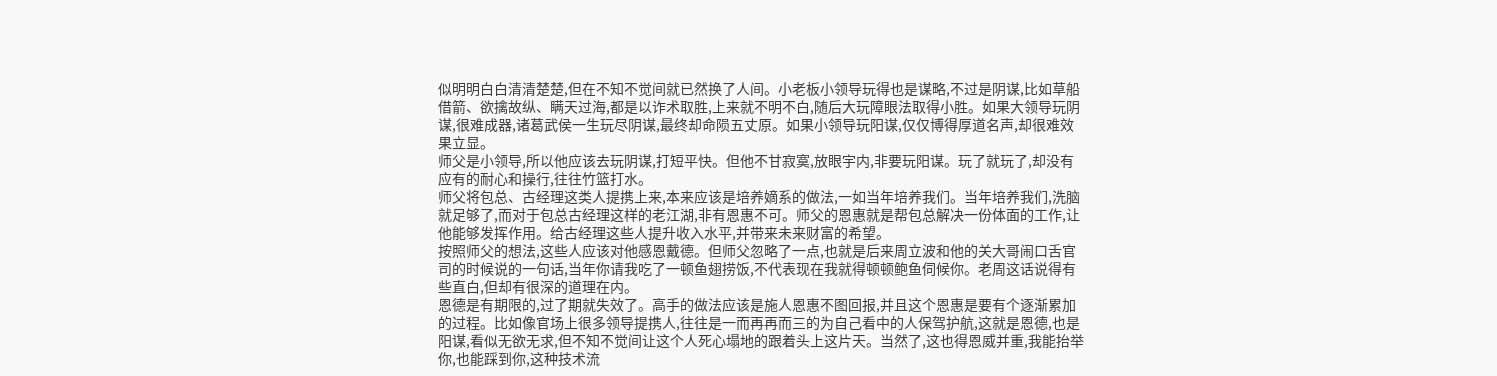似明明白白清清楚楚,但在不知不觉间就已然换了人间。小老板小领导玩得也是谋略,不过是阴谋,比如草船借箭、欲擒故纵、瞒天过海,都是以诈术取胜,上来就不明不白,随后大玩障眼法取得小胜。如果大领导玩阴谋,很难成器,诸葛武侯一生玩尽阴谋,最终却命陨五丈原。如果小领导玩阳谋,仅仅博得厚道名声,却很难效果立显。
师父是小领导,所以他应该去玩阴谋,打短平快。但他不甘寂寞,放眼宇内,非要玩阳谋。玩了就玩了,却没有应有的耐心和操行,往往竹篮打水。
师父将包总、古经理这类人提携上来,本来应该是培养嫡系的做法,一如当年培养我们。当年培养我们,洗脑就足够了,而对于包总古经理这样的老江湖,非有恩惠不可。师父的恩惠就是帮包总解决一份体面的工作,让他能够发挥作用。给古经理这些人提升收入水平,并带来未来财富的希望。
按照师父的想法,这些人应该对他感恩戴德。但师父忽略了一点,也就是后来周立波和他的关大哥闹口舌官司的时候说的一句话,当年你请我吃了一顿鱼翅捞饭,不代表现在我就得顿顿鲍鱼伺候你。老周这话说得有些直白,但却有很深的道理在内。
恩德是有期限的,过了期就失效了。高手的做法应该是施人恩惠不图回报,并且这个恩惠是要有个逐渐累加的过程。比如像官场上很多领导提携人,往往是一而再再而三的为自己看中的人保驾护航,这就是恩德,也是阳谋,看似无欲无求,但不知不觉间让这个人死心塌地的跟着头上这片天。当然了,这也得恩威并重,我能抬举你,也能踩到你,这种技术流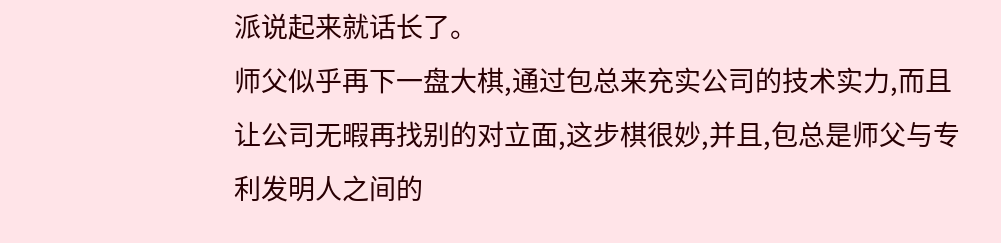派说起来就话长了。
师父似乎再下一盘大棋,通过包总来充实公司的技术实力,而且让公司无暇再找别的对立面,这步棋很妙,并且,包总是师父与专利发明人之间的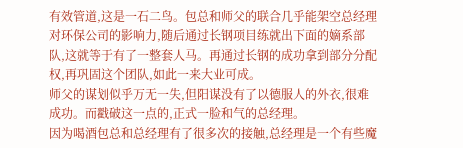有效管道,这是一石二鸟。包总和师父的联合几乎能架空总经理对环保公司的影响力,随后通过长钢项目练就出下面的嫡系部队,这就等于有了一整套人马。再通过长钢的成功拿到部分分配权,再巩固这个团队,如此一来大业可成。
师父的谋划似乎万无一失,但阳谋没有了以德服人的外衣,很难成功。而戳破这一点的,正式一脸和气的总经理。
因为喝酒包总和总经理有了很多次的接触,总经理是一个有些魔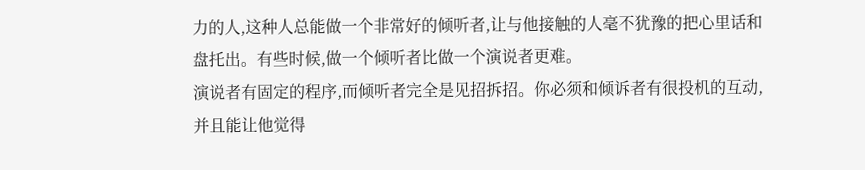力的人,这种人总能做一个非常好的倾听者,让与他接触的人毫不犹豫的把心里话和盘托出。有些时候,做一个倾听者比做一个演说者更难。
演说者有固定的程序,而倾听者完全是见招拆招。你必须和倾诉者有很投机的互动,并且能让他觉得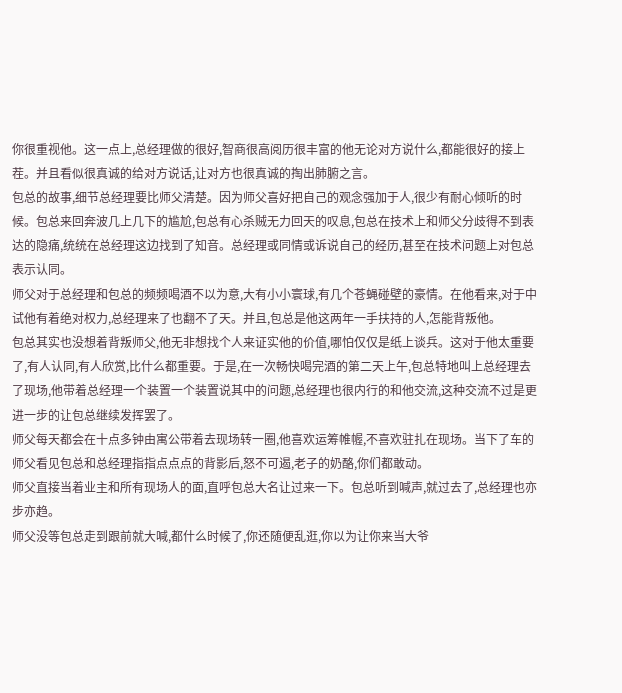你很重视他。这一点上,总经理做的很好,智商很高阅历很丰富的他无论对方说什么,都能很好的接上茬。并且看似很真诚的给对方说话,让对方也很真诚的掏出肺腑之言。
包总的故事,细节总经理要比师父清楚。因为师父喜好把自己的观念强加于人,很少有耐心倾听的时候。包总来回奔波几上几下的尴尬,包总有心杀贼无力回天的叹息,包总在技术上和师父分歧得不到表达的隐痛,统统在总经理这边找到了知音。总经理或同情或诉说自己的经历,甚至在技术问题上对包总表示认同。
师父对于总经理和包总的频频喝酒不以为意,大有小小寰球,有几个苍蝇碰壁的豪情。在他看来,对于中试他有着绝对权力,总经理来了也翻不了天。并且,包总是他这两年一手扶持的人,怎能背叛他。
包总其实也没想着背叛师父,他无非想找个人来证实他的价值,哪怕仅仅是纸上谈兵。这对于他太重要了,有人认同,有人欣赏,比什么都重要。于是,在一次畅快喝完酒的第二天上午,包总特地叫上总经理去了现场,他带着总经理一个装置一个装置说其中的问题,总经理也很内行的和他交流,这种交流不过是更进一步的让包总继续发挥罢了。
师父每天都会在十点多钟由寓公带着去现场转一圈,他喜欢运筹帷幄,不喜欢驻扎在现场。当下了车的师父看见包总和总经理指指点点点的背影后,怒不可遏,老子的奶酪,你们都敢动。
师父直接当着业主和所有现场人的面,直呼包总大名让过来一下。包总听到喊声,就过去了,总经理也亦步亦趋。
师父没等包总走到跟前就大喊,都什么时候了,你还随便乱逛,你以为让你来当大爷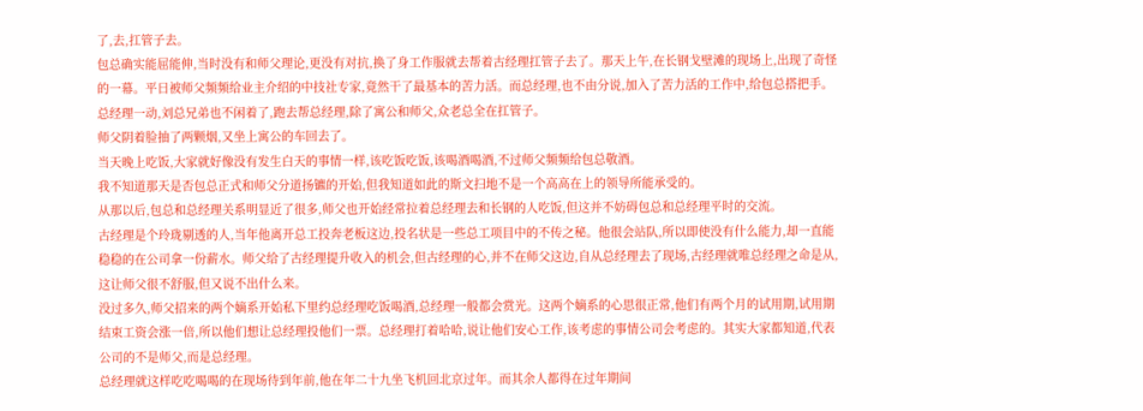了,去,扛管子去。
包总确实能屈能伸,当时没有和师父理论,更没有对抗,换了身工作服就去帮着古经理扛管子去了。那天上午,在长钢戈壁滩的现场上,出现了奇怪的一幕。平日被师父频频给业主介绍的中技社专家,竟然干了最基本的苦力活。而总经理,也不由分说,加入了苦力活的工作中,给包总搭把手。总经理一动,刘总兄弟也不闲着了,跑去帮总经理,除了寓公和师父,众老总全在扛管子。
师父阴着脸抽了两颗烟,又坐上寓公的车回去了。
当天晚上吃饭,大家就好像没有发生白天的事情一样,该吃饭吃饭,该喝酒喝酒,不过师父频频给包总敬酒。
我不知道那天是否包总正式和师父分道扬镳的开始,但我知道如此的斯文扫地不是一个高高在上的领导所能承受的。
从那以后,包总和总经理关系明显近了很多,师父也开始经常拉着总经理去和长钢的人吃饭,但这并不妨碍包总和总经理平时的交流。
古经理是个玲珑剔透的人,当年他离开总工投奔老板这边,投名状是一些总工项目中的不传之秘。他很会站队,所以即使没有什么能力,却一直能稳稳的在公司拿一份薪水。师父给了古经理提升收入的机会,但古经理的心,并不在师父这边,自从总经理去了现场,古经理就唯总经理之命是从,这让师父很不舒服,但又说不出什么来。
没过多久,师父招来的两个嫡系开始私下里约总经理吃饭喝酒,总经理一般都会赏光。这两个嫡系的心思很正常,他们有两个月的试用期,试用期结束工资会涨一倍,所以他们想让总经理投他们一票。总经理打着哈哈,说让他们安心工作,该考虑的事情公司会考虑的。其实大家都知道,代表公司的不是师父,而是总经理。
总经理就这样吃吃喝喝的在现场待到年前,他在年二十九坐飞机回北京过年。而其余人都得在过年期间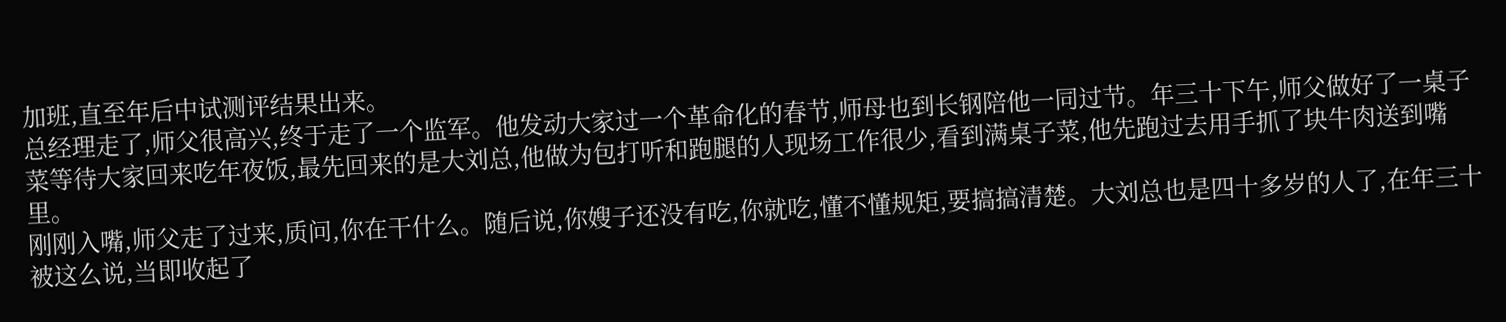加班,直至年后中试测评结果出来。
总经理走了,师父很高兴,终于走了一个监军。他发动大家过一个革命化的春节,师母也到长钢陪他一同过节。年三十下午,师父做好了一桌子菜等待大家回来吃年夜饭,最先回来的是大刘总,他做为包打听和跑腿的人现场工作很少,看到满桌子菜,他先跑过去用手抓了块牛肉送到嘴里。
刚刚入嘴,师父走了过来,质问,你在干什么。随后说,你嫂子还没有吃,你就吃,懂不懂规矩,要搞搞清楚。大刘总也是四十多岁的人了,在年三十被这么说,当即收起了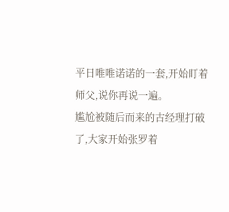平日唯唯诺诺的一套,开始盯着师父,说你再说一遍。
尴尬被随后而来的古经理打破了,大家开始张罗着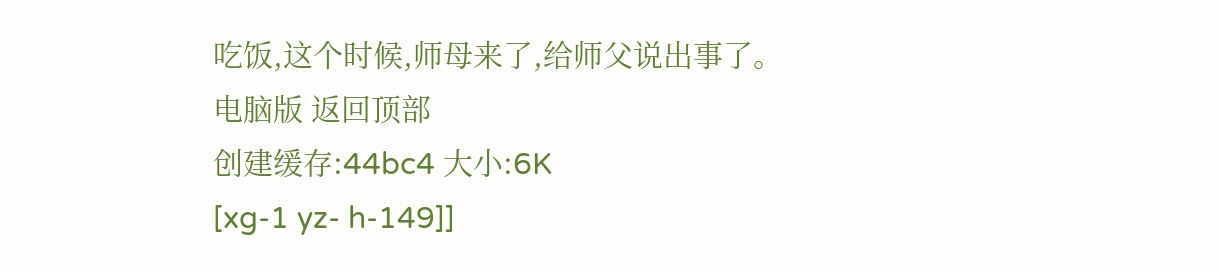吃饭,这个时候,师母来了,给师父说出事了。
电脑版 返回顶部
创建缓存:44bc4 大小:6K
[xg-1 yz- h-149]]